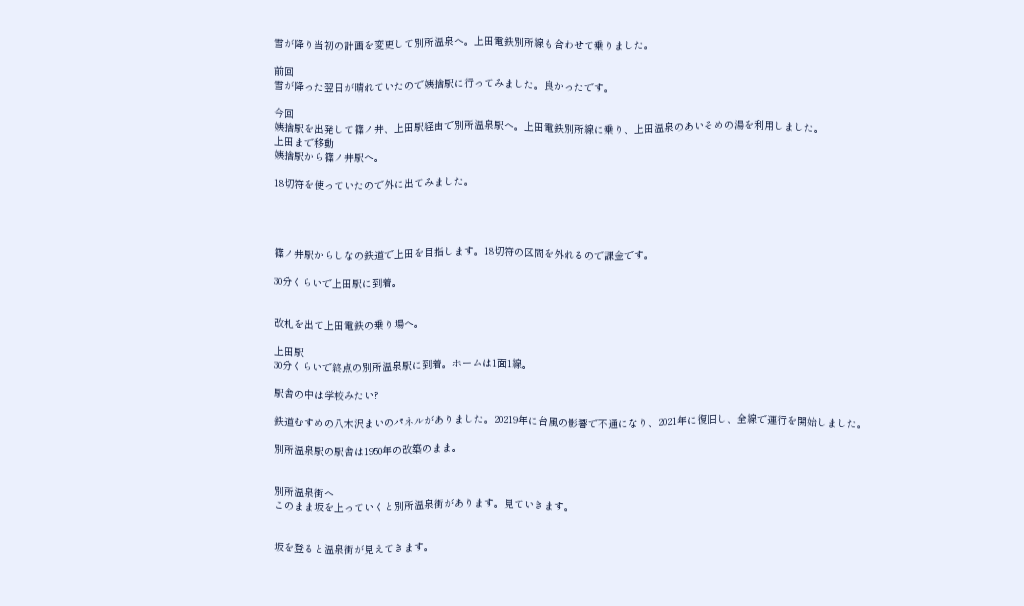雪が降り当初の計画を変更して別所温泉へ。上田電鉄別所線も合わせて乗りました。

前回
雪が降った翌日が晴れていたので姨捨駅に行ってみました。良かったです。

今回
姨捨駅を出発して篠ノ井、上田駅経由で別所温泉駅へ。上田電鉄別所線に乗り、上田温泉のあいそめの湯を利用しました。
上田まで移動
姨捨駅から篠ノ井駅へ。

18切符を使っていたので外に出てみました。




篠ノ井駅からしなの鉄道で上田を目指します。18切符の区間を外れるので課金です。

30分くらいで上田駅に到着。


改札を出て上田電鉄の乗り場へ。

上田駅
30分くらいで終点の別所温泉駅に到着。ホームは1面1線。

駅舎の中は学校みたい?

鉄道むすめの八木沢まいのパネルがありました。20219年に台風の影響で不通になり、2021年に復旧し、全線で運行を開始しました。

別所温泉駅の駅舎は1950年の改築のまま。


別所温泉街へ
このまま坂を上っていくと別所温泉街があります。見ていきます。


坂を登ると温泉街が見えてきます。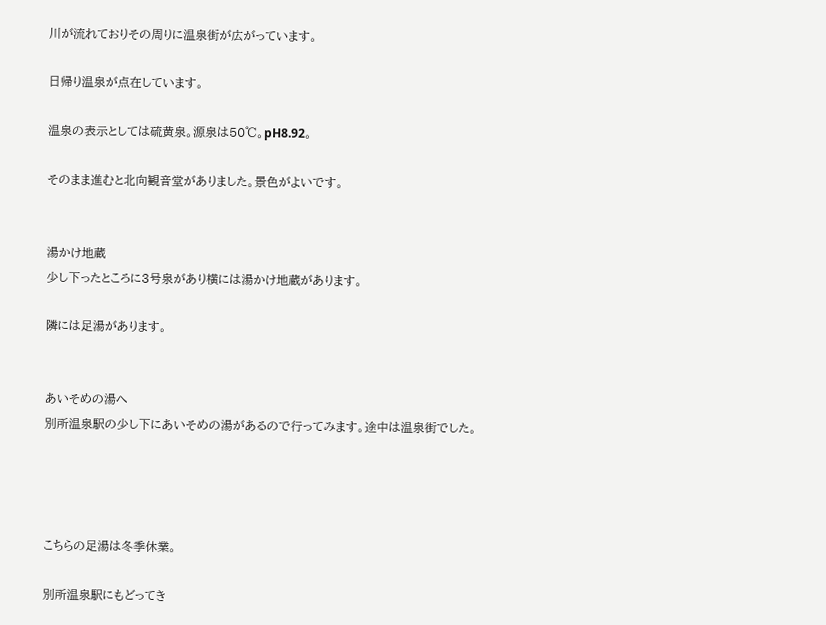川が流れておりその周りに温泉街が広がっています。

日帰り温泉が点在しています。

温泉の表示としては硫黄泉。源泉は50℃。pH8.92。

そのまま進むと北向観音堂がありました。景色がよいです。


湯かけ地蔵
少し下ったところに3号泉があり横には湯かけ地蔵があります。

隣には足湯があります。


あいそめの湯へ
別所温泉駅の少し下にあいそめの湯があるので行ってみます。途中は温泉街でした。




こちらの足湯は冬季休業。

別所温泉駅にもどってき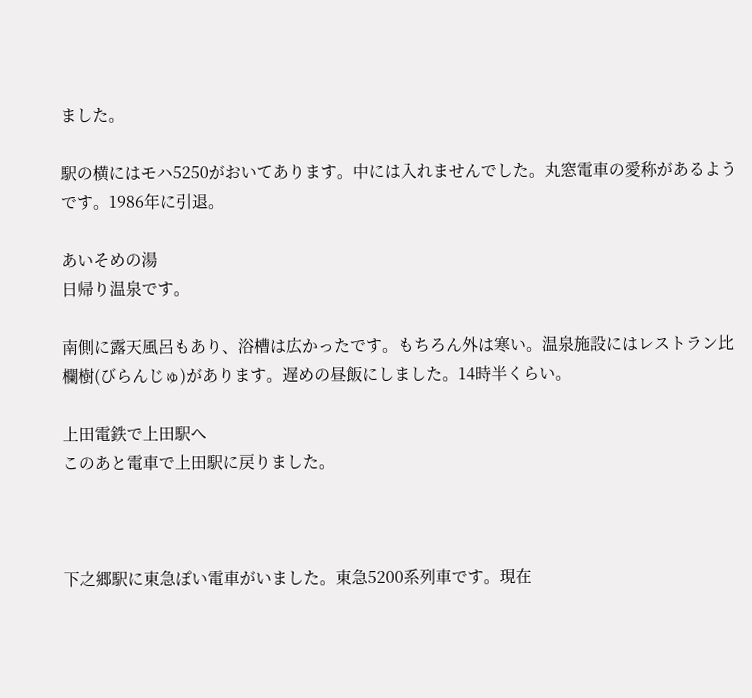ました。

駅の横にはモハ5250がおいてあります。中には入れませんでした。丸窓電車の愛称があるようです。1986年に引退。

あいそめの湯
日帰り温泉です。

南側に露天風呂もあり、浴槽は広かったです。もちろん外は寒い。温泉施設にはレストラン比欄樹(びらんじゅ)があります。遅めの昼飯にしました。14時半くらい。

上田電鉄で上田駅へ
このあと電車で上田駅に戻りました。



下之郷駅に東急ぽい電車がいました。東急5200系列車です。現在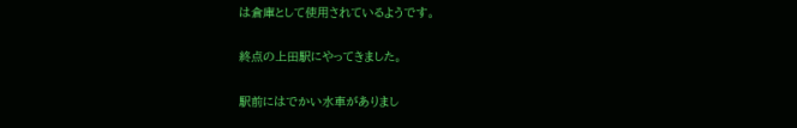は倉庫として使用されているようです。

終点の上田駅にやってきました。

駅前にはでかい水車がありまし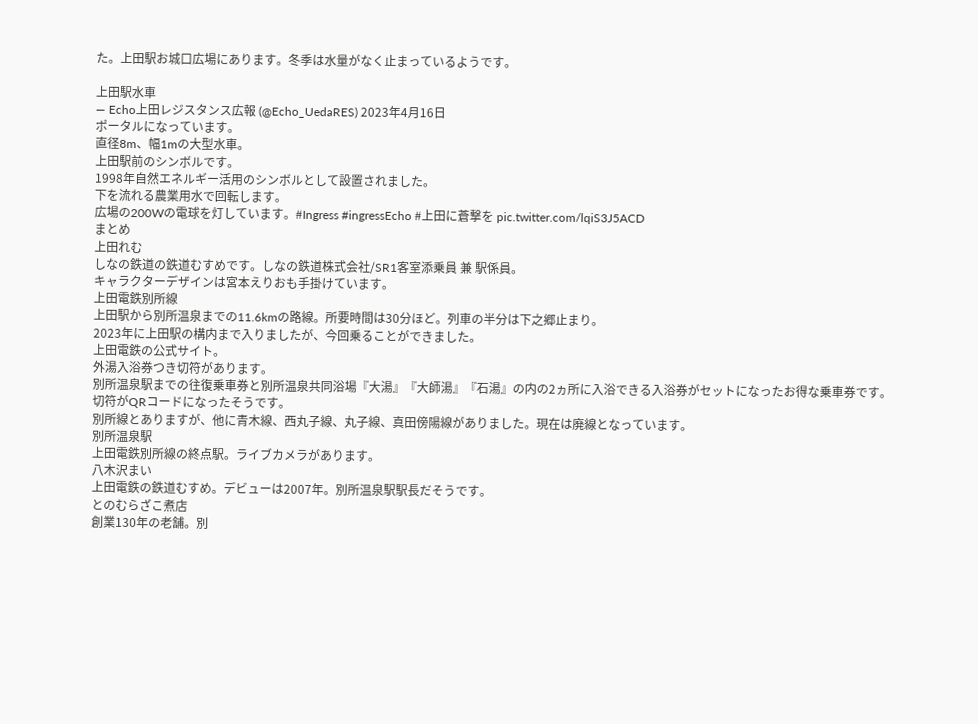た。上田駅お城口広場にあります。冬季は水量がなく止まっているようです。

上田駅水車
— Echo上田レジスタンス広報 (@Echo_UedaRES) 2023年4月16日
ポータルになっています。
直径8m、幅1mの大型水車。
上田駅前のシンボルです。
1998年自然エネルギー活用のシンボルとして設置されました。
下を流れる農業用水で回転します。
広場の200Wの電球を灯しています。#Ingress #ingressEcho #上田に蒼撃を pic.twitter.com/lqiS3J5ACD
まとめ
上田れむ
しなの鉄道の鉄道むすめです。しなの鉄道株式会社/SR1客室添乗員 兼 駅係員。
キャラクターデザインは宮本えりおも手掛けています。
上田電鉄別所線
上田駅から別所温泉までの11.6kmの路線。所要時間は30分ほど。列車の半分は下之郷止まり。
2023年に上田駅の構内まで入りましたが、今回乗ることができました。
上田電鉄の公式サイト。
外湯入浴券つき切符があります。
別所温泉駅までの往復乗車券と別所温泉共同浴場『大湯』『大師湯』『石湯』の内の2ヵ所に入浴できる入浴券がセットになったお得な乗車券です。
切符がQRコードになったそうです。
別所線とありますが、他に青木線、西丸子線、丸子線、真田傍陽線がありました。現在は廃線となっています。
別所温泉駅
上田電鉄別所線の終点駅。ライブカメラがあります。
八木沢まい
上田電鉄の鉄道むすめ。デビューは2007年。別所温泉駅駅長だそうです。
とのむらざこ煮店
創業130年の老舗。別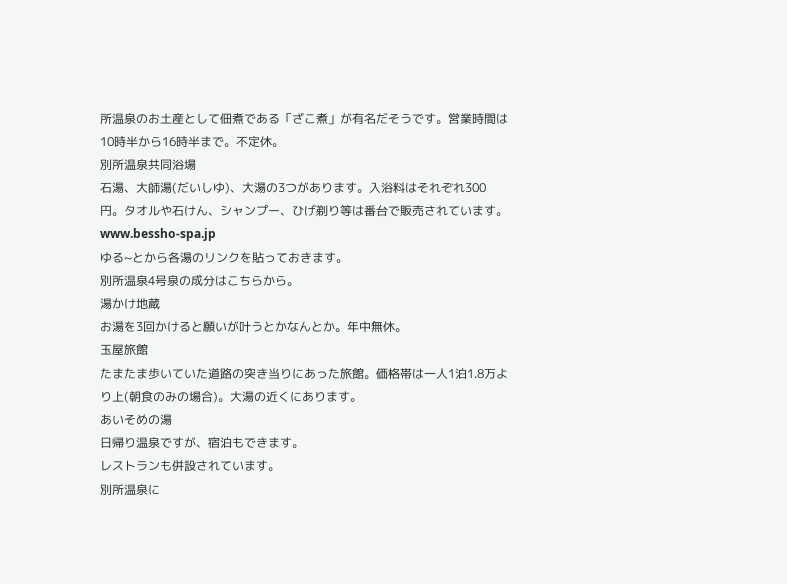所温泉のお土産として佃煮である「ざこ煮」が有名だそうです。営業時間は10時半から16時半まで。不定休。
別所温泉共同浴場
石湯、大師湯(だいしゆ)、大湯の3つがあります。入浴料はそれぞれ300円。タオルや石けん、シャンプー、ひげ剃り等は番台で販売されています。
www.bessho-spa.jp
ゆる~とから各湯のリンクを貼っておきます。
別所温泉4号泉の成分はこちらから。
湯かけ地蔵
お湯を3回かけると願いが叶うとかなんとか。年中無休。
玉屋旅館
たまたま歩いていた道路の突き当りにあった旅館。価格帯は一人1泊1.8万より上(朝食のみの場合)。大湯の近くにあります。
あいそめの湯
日帰り温泉ですが、宿泊もできます。
レストランも併設されています。
別所温泉に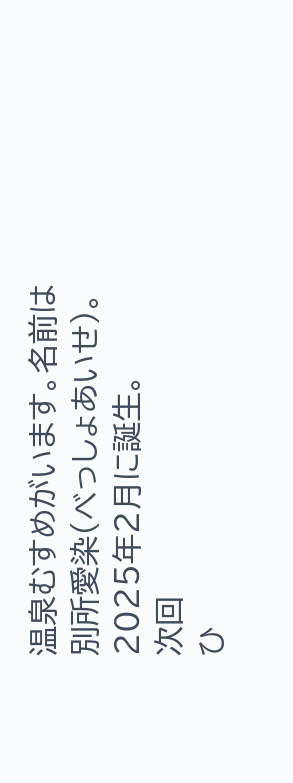温泉むすめがいます。名前は別所愛染(べっしょあいせ)。2025年2月に誕生。
次回
ひ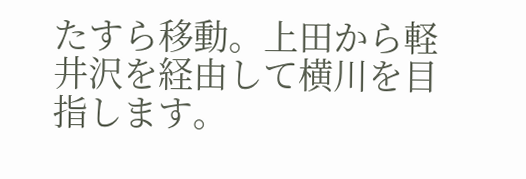たすら移動。上田から軽井沢を経由して横川を目指します。